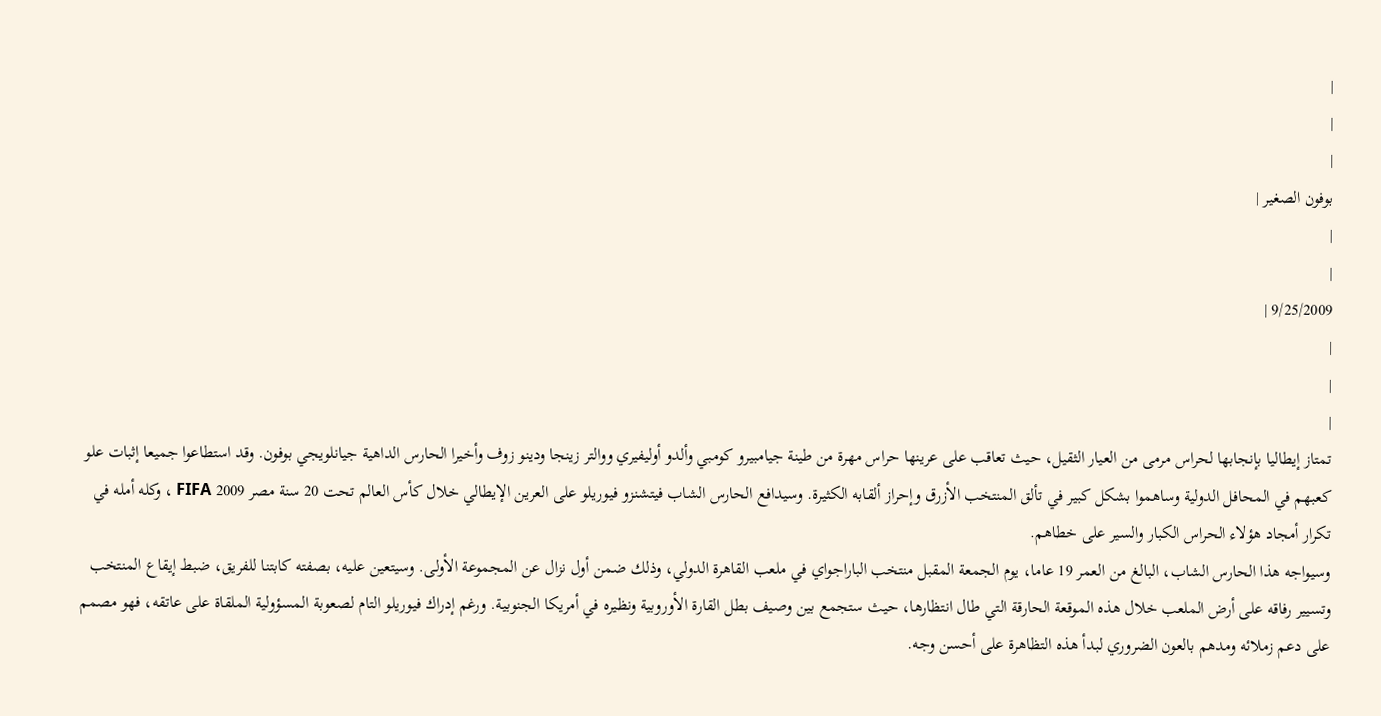|
|
|
بوفون الصغير |
|
|
9/25/2009 |
|
|
|
تمتاز إيطاليا بإنجابها لحراس مرمى من العيار الثقيل، حيث تعاقب على عرينها حراس مهرة من طينة جيامبيرو كومبي وألدو أوليفيري ووالتر زينجا ودينو زوف وأخيرا الحارس الداهية جيانلويجي بوفون. وقد استطاعوا جميعا إثبات علو كعبهم في المحافل الدولية وساهموا بشكل كبير في تألق المنتخب الأزرق وإحراز ألقابه الكثيرة. وسيدافع الحارس الشاب فيتشنزو فيوريلو على العرين الإيطالي خلال كأس العالم تحت 20 سنة مصر 2009 FIFA ، وكله أمله في تكرار أمجاد هؤلاء الحراس الكبار والسير على خطاهم.
وسيواجه هذا الحارس الشاب، البالغ من العمر 19 عاما، يوم الجمعة المقبل منتخب الباراجواي في ملعب القاهرة الدولي، وذلك ضمن أول نزال عن المجموعة الأولى. وسيتعين عليه، بصفته كابتنا للفريق، ضبط إيقاع المنتخب وتسيير رفاقه على أرض الملعب خلال هذه الموقعة الحارقة التي طال انتظارها، حيث ستجمع بين وصيف بطل القارة الأوروبية ونظيره في أمريكا الجنوبية. ورغم إدراك فيوريلو التام لصعوبة المسؤولية الملقاة على عاتقه، فهو مصمم على دعم زملائه ومدهم بالعون الضروري لبدأ هذه التظاهرة على أحسن وجه.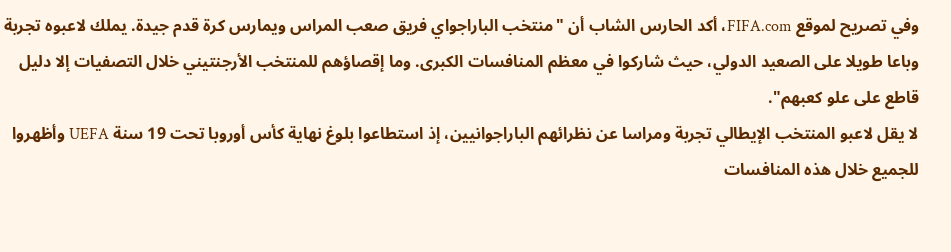وفي تصريح لموقع FIFA.com، أكد الحارس الشاب أن "منتخب الباراجواي فريق صعب المراس ويمارس كرة قدم جيدة. يملك لاعبوه تجربة وباعا طويلا على الصعيد الدولي، حيث شاركوا في معظم المنافسات الكبرى. وما إقصاؤهم للمنتخب الأرجنتيني خلال التصفيات إلا دليل قاطع على علو كعبهم".
لا يقل لاعبو المنتخب الإيطالي تجربة ومراسا عن نظرائهم الباراجوانيين، إذ استطاعوا بلوغ نهاية كأس أوروبا تحت 19 سنة UEFA وأظهروا للجميع خلال هذه المنافسات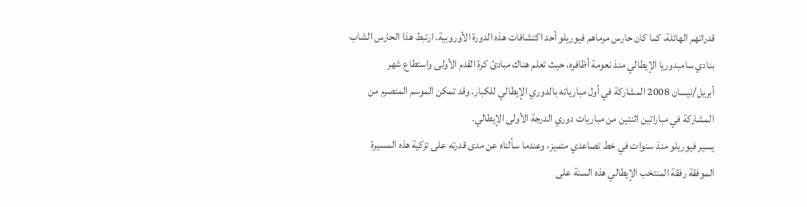قدراتهم الهائلة، كما كان حارس مرماهم فيوريلو أحد اكتشافات هذه الدورة الأوروبية. ارتبط هذا الحارس الشاب بنادي سامبدوريا الإيطالي منذ نعومة أظافره، حيث تعلم هناك مبادئ كرة القدم الأولى واستطاع شهر أبريل/نيسان 2008 المشاركة في أول مبارياته بالدوري الإيطالي للكبار. وقد تمكن الموسم المنصرم من المشاركة في مباراتين اثنتين من مباريات دوري الدرجة الأولى الإيطالي.
يسير فيوريلو منذ سنوات في خط تصاعدي متميز، وعندما سألناه عن مدى قدرته على تزكية هذه المسيرة الموفقة رفقة المنتخب الإيطالي هذه السنة على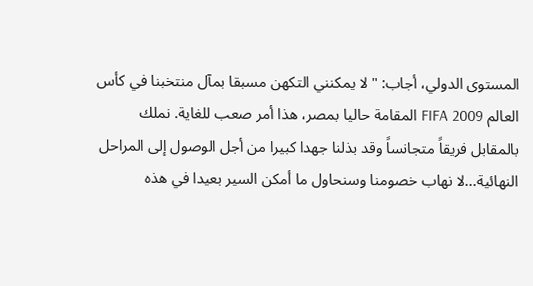المستوى الدولي، أجاب: "لا يمكنني التكهن مسبقا بمآل منتخبنا في كأس العالم FIFA 2009 المقامة حاليا بمصر، هذا أمر صعب للغاية. نملك بالمقابل فريقاً متجانساً وقد بذلنا جهدا كبيرا من أجل الوصول إلى المراحل النهائية...لا نهاب خصومنا وسنحاول ما أمكن السير بعيدا في هذه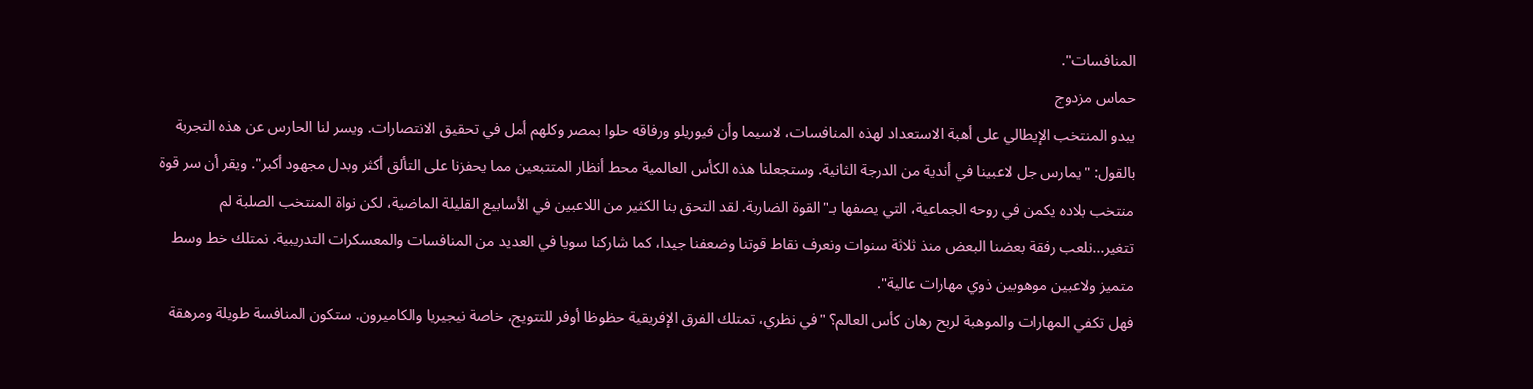المنافسات".
حماس مزدوج
يبدو المنتخب الإيطالي على أهبة الاستعداد لهذه المنافسات، لاسيما وأن فيوريلو ورفاقه حلوا بمصر وكلهم أمل في تحقيق الانتصارات. ويسر لنا الحارس عن هذه التجربة بالقول: "يمارس جل لاعبينا في أندية من الدرجة الثانية. وستجعلنا هذه الكأس العالمية محط أنظار المتتبعين مما يحفزنا على التألق أكثر وبدل مجهود أكبر". ويقر أن سر قوة منتخب بلاده يكمن في روحه الجماعية، التي يصفها بـ"القوة الضاربة. لقد التحق بنا الكثير من اللاعبين في الأسابيع القليلة الماضية، لكن نواة المنتخب الصلبة لم تتغير...نلعب رفقة بعضنا البعض منذ ثلاثة سنوات ونعرف نقاط قوتنا وضعفنا جيدا، كما شاركنا سويا في العديد من المنافسات والمعسكرات التدريبية. نمتلك خط وسط متميز ولاعبين موهوبين ذوي مهارات عالية".
فهل تكفي المهارات والموهبة لربح رهان كأس العالم؟ "في نظري، تمتلك الفرق الإفريقية حظوظا أوفر للتتويج، خاصة نيجيريا والكاميرون. ستكون المنافسة طويلة ومرهقة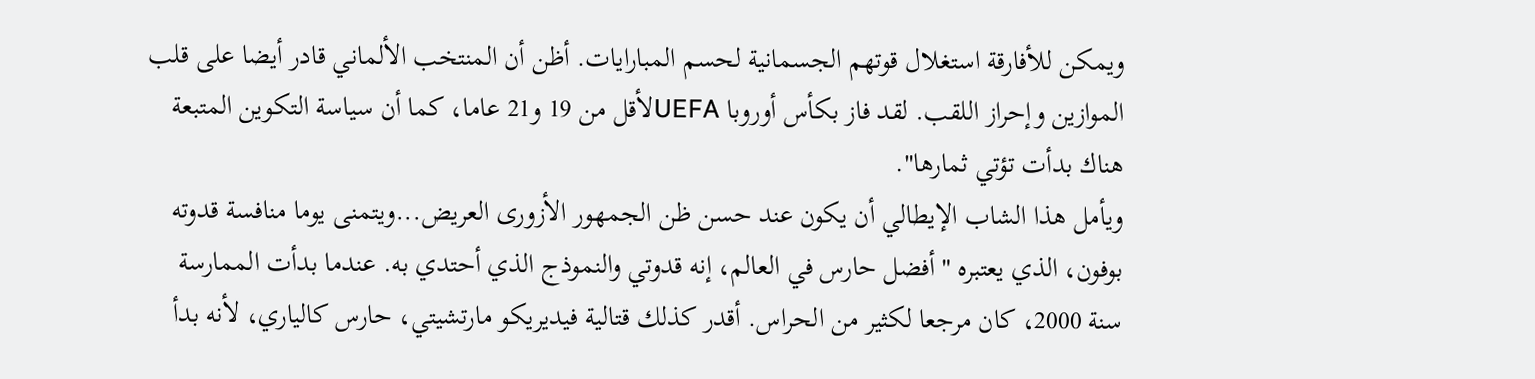ويمكن للأفارقة استغلال قوتهم الجسمانية لحسم المبارايات. أظن أن المنتخب الألماني قادر أيضا على قلب الموازين وإحراز اللقب. لقد فاز بكأس أوروبا UEFAلأقل من 19 و21 عاما، كما أن سياسة التكوين المتبعة هناك بدأت تؤتي ثمارها".
ويأمل هذا الشاب الإيطالي أن يكون عند حسن ظن الجمهور الأزورى العريض...ويتمنى يوما منافسة قدوته بوفون، الذي يعتبره "أفضل حارس في العالم، إنه قدوتي والنموذج الذي أحتدي به. عندما بدأت الممارسة سنة 2000، كان مرجعا لكثير من الحراس. أقدر كذلك قتالية فيديريكو مارتشيتي، حارس كالياري، لأنه بدأ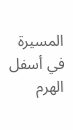المسيرة في أسفل الهرم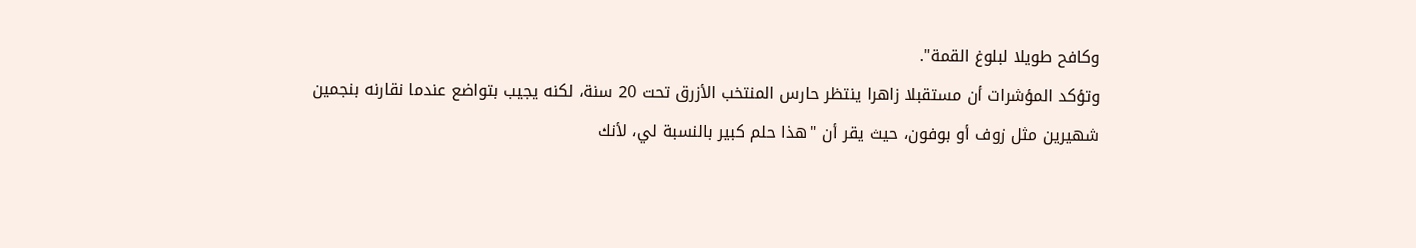وكافح طويلا لبلوغ القمة".
وتؤكد المؤشرات أن مستقبلا زاهرا ينتظر حارس المنتخب الأزرق تحت 20 سنة، لكنه يجيب بتواضع عندما نقارنه بنجمين شهيرين مثل زوف أو بوفون، حيث يقر أن "هذا حلم كبير بالنسبة لي، لأنك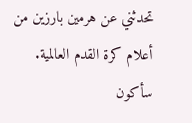تحدثني عن هرمين بارزين من أعلام كرة القدم العالمية. سأكون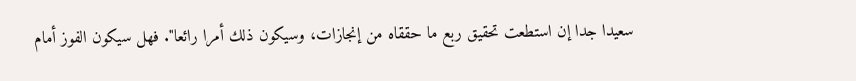سعيدا جدا إن استطعت تحقيق ربع ما حققاه من إنجازات، وسيكون ذلك أمرا رائعا". فهل سيكون الفوز أمام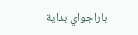باراجواي بداية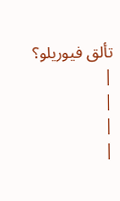تألق فيوريلو؟
|
|
|
|